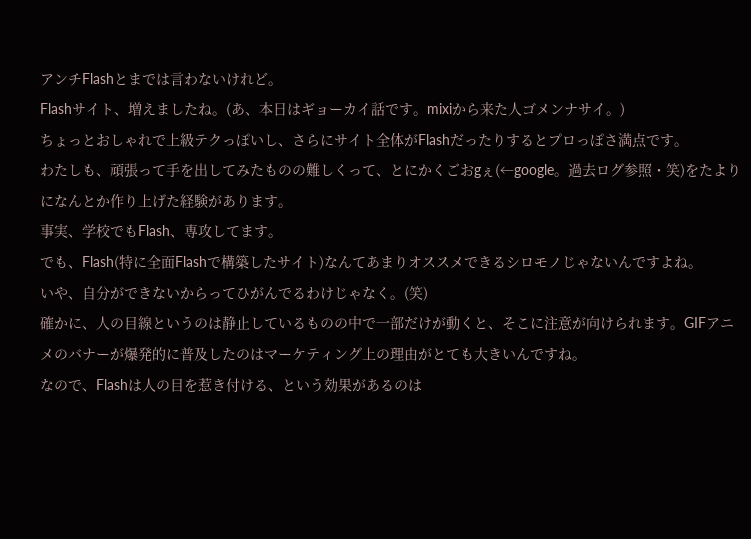アンチFlashとまでは言わないけれど。
Flashサイト、増えましたね。(あ、本日はギョーカイ話です。mixiから来た人ゴメンナサイ。)
ちょっとおしゃれで上級テクっぽいし、さらにサイト全体がFlashだったりするとプロっぽさ満点です。
わたしも、頑張って手を出してみたものの難しくって、とにかくごおgぇ(←google。過去ログ参照・笑)をたよりになんとか作り上げた経験があります。
事実、学校でもFlash、専攻してます。
でも、Flash(特に全面Flashで構築したサイト)なんてあまりオススメできるシロモノじゃないんですよね。
いや、自分ができないからってひがんでるわけじゃなく。(笑)
確かに、人の目線というのは静止しているものの中で一部だけが動くと、そこに注意が向けられます。GIFアニメのバナーが爆発的に普及したのはマーケティング上の理由がとても大きいんですね。
なので、Flashは人の目を惹き付ける、という効果があるのは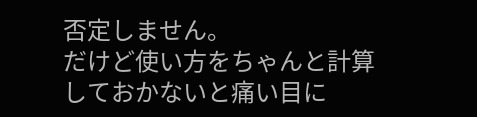否定しません。
だけど使い方をちゃんと計算しておかないと痛い目に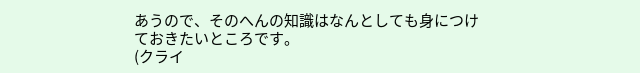あうので、そのへんの知識はなんとしても身につけておきたいところです。
(クライ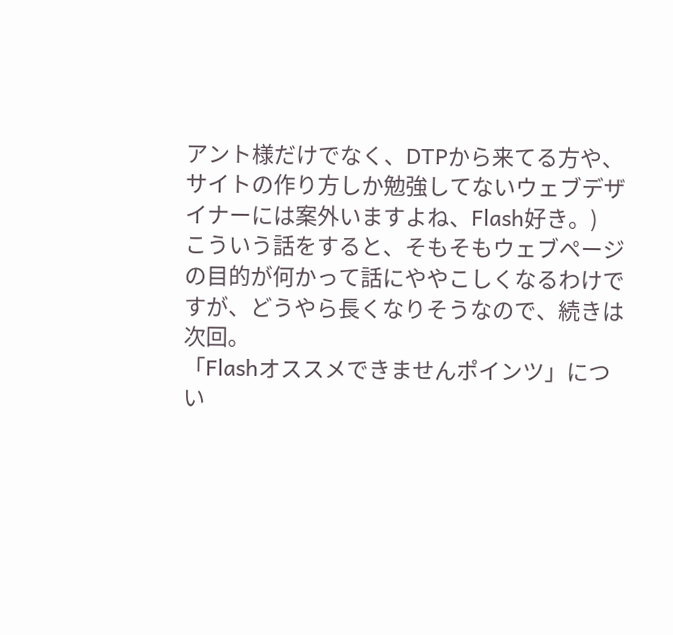アント様だけでなく、DTPから来てる方や、サイトの作り方しか勉強してないウェブデザイナーには案外いますよね、Flash好き。)
こういう話をすると、そもそもウェブページの目的が何かって話にややこしくなるわけですが、どうやら長くなりそうなので、続きは次回。
「Flashオススメできませんポインツ」につい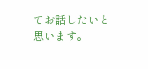てお話したいと思います。